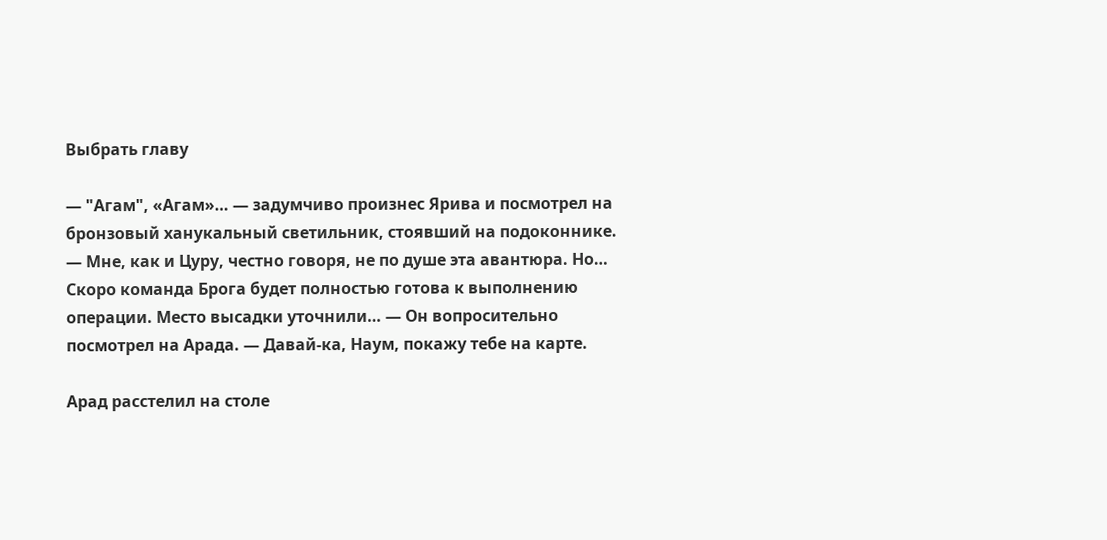Выбрать главу

— "Агам", «Агам»… — задумчиво произнес Ярива и посмотрел на бронзовый ханукальный светильник, стоявший на подоконнике. — Мне, как и Цуру, честно говоря, не по душе эта авантюра. Но… Скоро команда Брога будет полностью готова к выполнению операции. Место высадки уточнили… — Он вопросительно посмотрел на Арада. — Давай-ка, Наум, покажу тебе на карте.

Арад расстелил на столе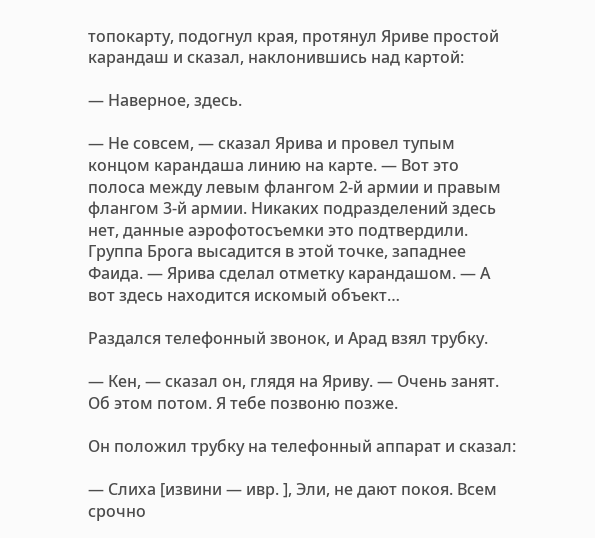топокарту, подогнул края, протянул Яриве простой карандаш и сказал, наклонившись над картой:

— Наверное, здесь.

— Не совсем, — сказал Ярива и провел тупым концом карандаша линию на карте. — Вот это полоса между левым флангом 2-й армии и правым флангом 3-й армии. Никаких подразделений здесь нет, данные аэрофотосъемки это подтвердили. Группа Брога высадится в этой точке, западнее Фаида. — Ярива сделал отметку карандашом. — А вот здесь находится искомый объект…

Раздался телефонный звонок, и Арад взял трубку.

— Кен, — сказал он, глядя на Яриву. — Очень занят. Об этом потом. Я тебе позвоню позже.

Он положил трубку на телефонный аппарат и сказал:

— Слиха [извини — ивр. ], Эли, не дают покоя. Всем срочно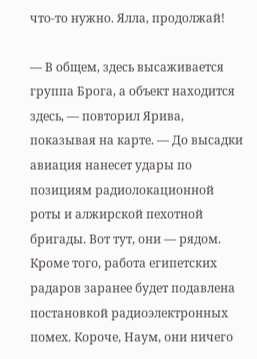что-то нужно. Ялла, продолжай!

— В общем, здесь высаживается группа Брога, а объект находится здесь, — повторил Ярива, показывая на карте. — До высадки авиация нанесет удары по позициям радиолокационной роты и алжирской пехотной бригады. Вот тут, они — рядом. Кроме того, работа египетских радаров заранее будет подавлена постановкой радиоэлектронных помех. Короче, Наум, они ничего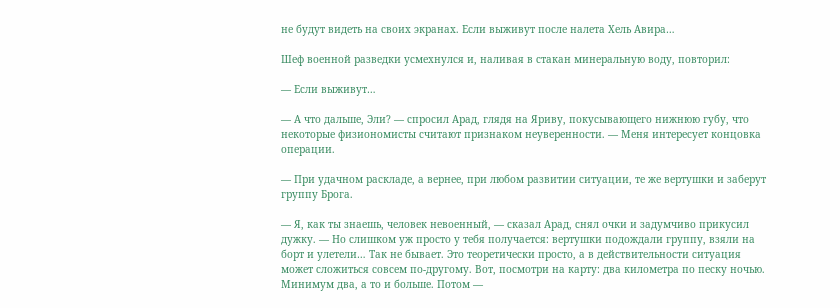не будут видеть на своих экранах. Если выживут после налета Хель Авира…

Шеф военной разведки усмехнулся и, наливая в стакан минеральную воду, повторил:

— Если выживут…

— А что дальше, Эли? — спросил Арад, глядя на Яриву, покусывающего нижнюю губу, что некоторые физиономисты считают признаком неуверенности. — Меня интересует концовка операции.

— При удачном раскладе, а вернее, при любом развитии ситуации, те же вертушки и заберут группу Брога.

— Я, как ты знаешь, человек невоенный, — сказал Арад, снял очки и задумчиво прикусил дужку. — Но слишком уж просто у тебя получается: вертушки подождали группу, взяли на борт и улетели… Так не бывает. Это теоретически просто, а в действительности ситуация может сложиться совсем по-другому. Вот, посмотри на карту: два километра по песку ночью. Минимум два, а то и больше. Потом —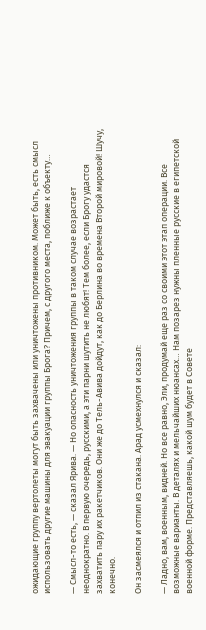ожидающие группу вертолеты могут быть захвачены или уничтожены противником. Может быть, есть смысл использовать другие машины для эвакуации группы Брога? Причем, с другого места, поближе к объекту…

— Смысл-то есть, — сказал Ярива. — Но опасность уничтожения группы в таком случае возрастает неоднократно. В первую очередь, русскими, а эти парни шутить не любят! Тем более, если Брогу удастся захватить пару их ракетчиков. Они же до Тель-Авива дойдут, как до Берлина во времена Второй мировой! Шучу, конечно.

Он засмеялся и отпил из стакана. Арад усмехнулся и сказал:

— Ладно, вам, военным, видней. Но все равно, Эли, продумай еще раз со своими этот этап операции. Все возможные варианты. В деталях и мельчайших нюансах… Нам позарез нужны пленные русские в египетской военной форме. Представляешь, какой шум будет в Совете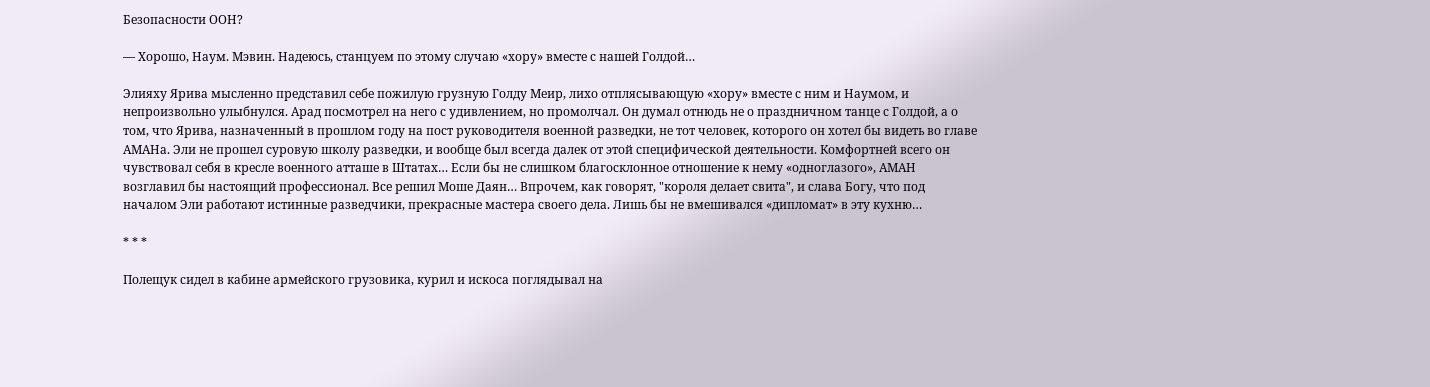Безопасности ООН?

— Хорошо, Наум. Мэвин. Надеюсь, станцуем по этому случаю «хору» вместе с нашей Голдой…

Элияху Ярива мысленно представил себе пожилую грузную Голду Меир, лихо отплясывающую «хору» вместе с ним и Наумом, и непроизвольно улыбнулся. Арад посмотрел на него с удивлением, но промолчал. Он думал отнюдь не о праздничном танце с Голдой, а о том, что Ярива, назначенный в прошлом году на пост руководителя военной разведки, не тот человек, которого он хотел бы видеть во главе АМАНа. Эли не прошел суровую школу разведки, и вообще был всегда далек от этой специфической деятельности. Комфортней всего он чувствовал себя в кресле военного атташе в Штатах… Если бы не слишком благосклонное отношение к нему «одноглазого», АМАН возглавил бы настоящий профессионал. Все решил Моше Даян… Впрочем, как говорят, "короля делает свита", и слава Богу, что под началом Эли работают истинные разведчики, прекрасные мастера своего дела. Лишь бы не вмешивался «дипломат» в эту кухню…

* * *

Полещук сидел в кабине армейского грузовика, курил и искоса поглядывал на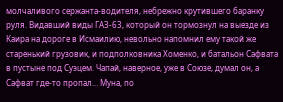молчаливого сержанта-водителя, небрежно крутившего баранку руля. Видавший виды ГАЗ-63, который он тормознул на выезде из Каира на дороге в Исмаилию, невольно напомнил ему такой же старенький грузовик, и подполковника Хоменко, и батальон Сафвата в пустыне под Суэцем. Чапай, наверное, уже в Союзе, думал он, а Сафват где-то пропал… Муна, по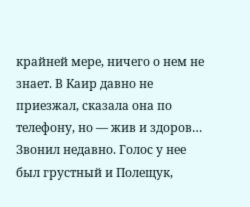крайней мере, ничего о нем не знает. В Каир давно не приезжал, сказала она по телефону, но — жив и здоров… Звонил недавно. Голос у нее был грустный и Полещук,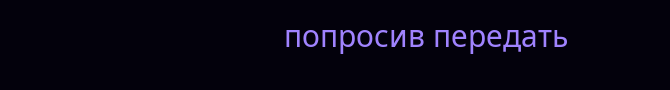попросив передать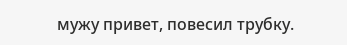мужу привет, повесил трубку.